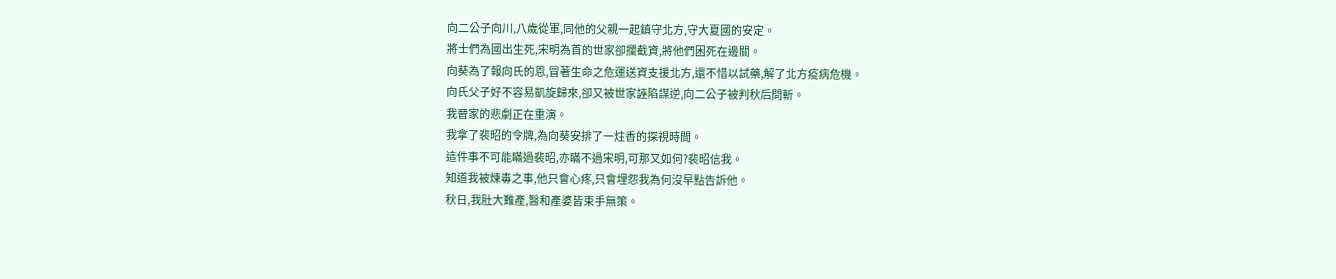向二公子向川,八歲從軍,同他的父親一起鎮守北方,守大夏國的安定。
將士們為國出生死,宋明為首的世家卻攔截資,將他們困死在邊關。
向葵為了報向氏的恩,冒著生命之危運送資支援北方,還不惜以試藥,解了北方疫病危機。
向氏父子好不容易凱旋歸來,卻又被世家誣陷謀逆,向二公子被判秋后問斬。
我晉家的悲劇正在重演。
我拿了裴昭的令牌,為向葵安排了一炷香的探視時間。
這件事不可能瞞過裴昭,亦瞞不過宋明,可那又如何?裴昭信我。
知道我被煉毒之事,他只會心疼,只會埋怨我為何沒早點告訴他。
秋日,我肚大難產,醫和產婆皆束手無策。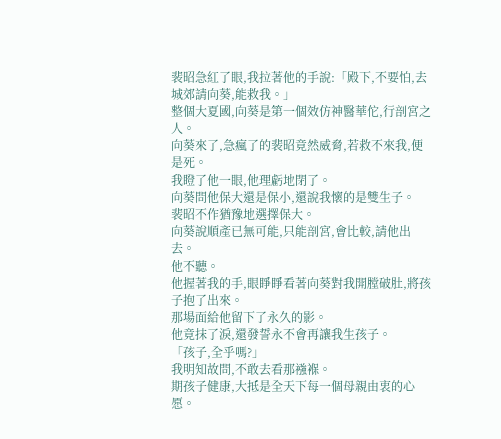裴昭急紅了眼,我拉著他的手說:「殿下,不要怕,去城郊請向葵,能救我。」
整個大夏國,向葵是第一個效仿神醫華佗,行剖宮之人。
向葵來了,急瘋了的裴昭竟然威脅,若救不來我,便是死。
我瞪了他一眼,他理虧地閉了。
向葵問他保大還是保小,還說我懷的是雙生子。
裴昭不作猶豫地選擇保大。
向葵說順產已無可能,只能剖宮,會比較,請他出去。
他不聽。
他握著我的手,眼睜睜看著向葵對我開膛破肚,將孩子抱了出來。
那場面給他留下了永久的影。
他竟抹了淚,還發誓永不會再讓我生孩子。
「孩子,全乎嗎?」
我明知故問,不敢去看那襁褓。
期孩子健康,大抵是全天下每一個母親由衷的心愿。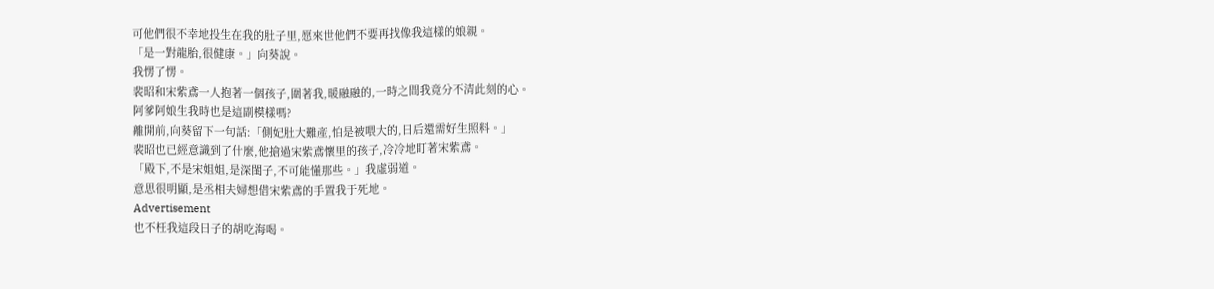可他們很不幸地投生在我的肚子里,愿來世他們不要再找像我這樣的娘親。
「是一對龍胎,很健康。」向葵說。
我愣了愣。
裴昭和宋紫鳶一人抱著一個孩子,圍著我,暖融融的,一時之間我竟分不清此刻的心。
阿爹阿娘生我時也是這副模樣嗎?
離開前,向葵留下一句話:「側妃肚大難產,怕是被喂大的,日后還需好生照料。」
裴昭也已經意識到了什麼,他搶過宋紫鳶懷里的孩子,冷冷地盯著宋紫鳶。
「殿下,不是宋姐姐,是深閨子,不可能懂那些。」我虛弱道。
意思很明顯,是丞相夫婦想借宋紫鳶的手置我于死地。
Advertisement
也不枉我這段日子的胡吃海喝。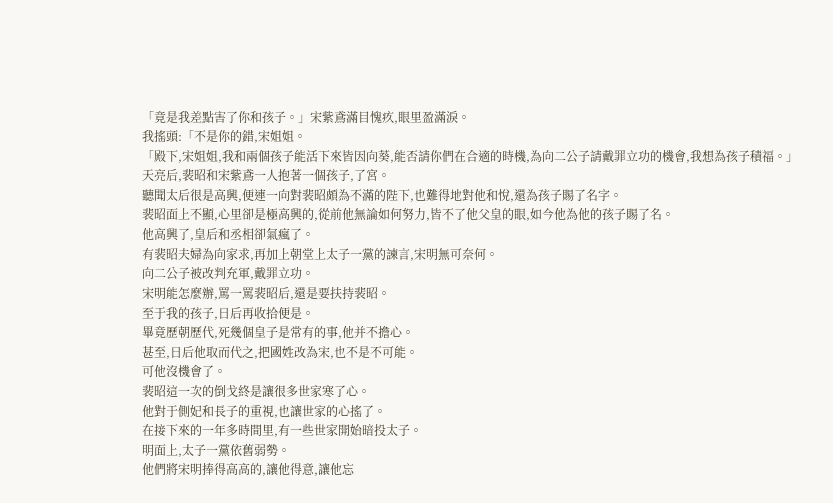「竟是我差點害了你和孩子。」宋紫鳶滿目愧疚,眼里盈滿淚。
我搖頭:「不是你的錯,宋姐姐。
「殿下,宋姐姐,我和兩個孩子能活下來皆因向葵,能否請你們在合適的時機,為向二公子請戴罪立功的機會,我想為孩子積福。」
天亮后,裴昭和宋紫鳶一人抱著一個孩子,了宮。
聽聞太后很是高興,便連一向對裴昭頗為不滿的陛下,也難得地對他和悅,還為孩子賜了名字。
裴昭面上不顯,心里卻是極高興的,從前他無論如何努力,皆不了他父皇的眼,如今他為他的孩子賜了名。
他高興了,皇后和丞相卻氣瘋了。
有裴昭夫婦為向家求,再加上朝堂上太子一黨的諫言,宋明無可奈何。
向二公子被改判充軍,戴罪立功。
宋明能怎麼辦,罵一罵裴昭后,還是要扶持裴昭。
至于我的孩子,日后再收拾便是。
畢竟歷朝歷代,死幾個皇子是常有的事,他并不擔心。
甚至,日后他取而代之,把國姓改為宋,也不是不可能。
可他沒機會了。
裴昭這一次的倒戈終是讓很多世家寒了心。
他對于側妃和長子的重視,也讓世家的心搖了。
在接下來的一年多時間里,有一些世家開始暗投太子。
明面上,太子一黨依舊弱勢。
他們將宋明捧得高高的,讓他得意,讓他忘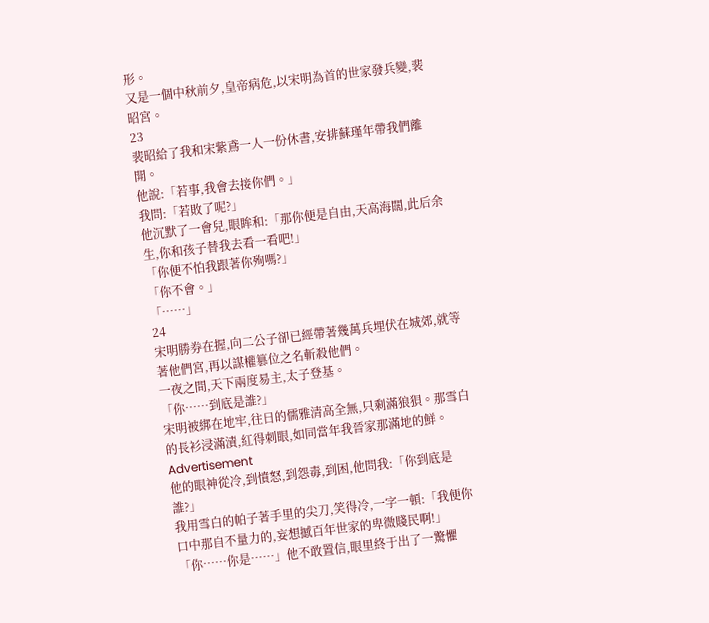形。
又是一個中秋前夕,皇帝病危,以宋明為首的世家發兵變,裴昭宮。
23
裴昭給了我和宋紫鳶一人一份休書,安排蘇瑾年帶我們離開。
他說:「若事,我會去接你們。」
我問:「若敗了呢?」
他沉默了一會兒,眼眸和:「那你便是自由,天高海闊,此后余生,你和孩子替我去看一看吧!」
「你便不怕我跟著你殉嗎?」
「你不會。」
「……」
24
宋明勝券在握,向二公子卻已經帶著幾萬兵埋伏在城郊,就等著他們宮,再以謀權篡位之名斬殺他們。
一夜之間,天下兩度易主,太子登基。
「你……到底是誰?」
宋明被綁在地牢,往日的儒雅清高全無,只剩滿狼狽。那雪白的長衫浸滿漬,紅得刺眼,如同當年我晉家那滿地的鮮。
Advertisement
他的眼神從冷,到憤怒,到怨毒,到困,他問我:「你到底是誰?」
我用雪白的帕子著手里的尖刀,笑得冷,一字一頓:「我便你口中那自不量力的,妄想撼百年世家的卑微賤民啊!」
「你……你是……」他不敢置信,眼里終于出了一驚懼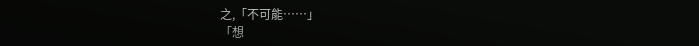之,「不可能……」
「想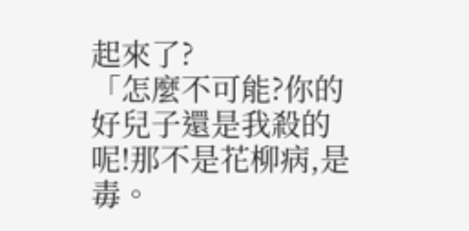起來了?
「怎麼不可能?你的好兒子還是我殺的呢!那不是花柳病,是毒。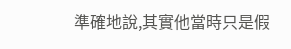準確地說,其實他當時只是假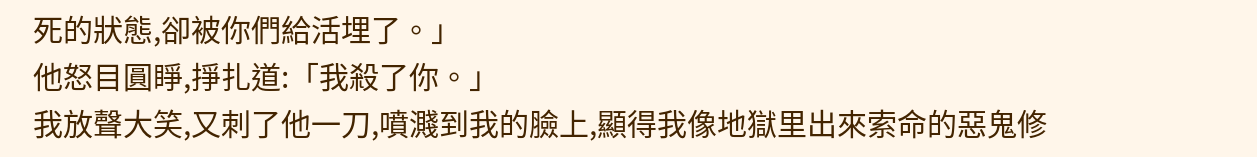死的狀態,卻被你們給活埋了。」
他怒目圓睜,掙扎道:「我殺了你。」
我放聲大笑,又刺了他一刀,噴濺到我的臉上,顯得我像地獄里出來索命的惡鬼修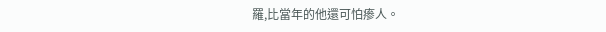羅,比當年的他還可怕瘆人。